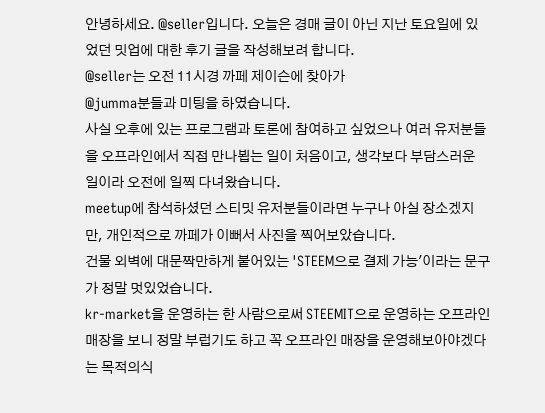안녕하세요. @seller입니다. 오늘은 경매 글이 아닌 지난 토요일에 있었던 밋업에 대한 후기 글을 작성해보려 합니다.
@seller는 오전 11시경 까페 제이슨에 찾아가
@jumma분들과 미팅을 하였습니다.
사실 오후에 있는 프로그램과 토론에 참여하고 싶었으나 여러 유저분들을 오프라인에서 직접 만나뵙는 일이 처음이고, 생각보다 부담스러운 일이라 오전에 일찍 다녀왔습니다.
meetup에 참석하셨던 스티밋 유저분들이라면 누구나 아실 장소겠지만, 개인적으로 까페가 이뻐서 사진을 찍어보았습니다.
건물 외벽에 대문짝만하게 붙어있는 'STEEM으로 결제 가능'이라는 문구가 정말 멋있었습니다.
kr-market을 운영하는 한 사람으로써 STEEMIT으로 운영하는 오프라인 매장을 보니 정말 부럽기도 하고 꼭 오프라인 매장을 운영해보아야겠다는 목적의식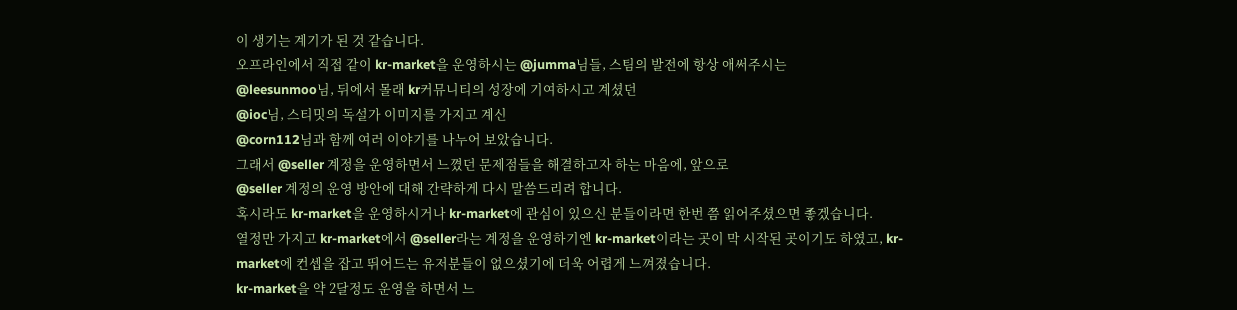이 생기는 계기가 된 것 같습니다.
오프라인에서 직접 같이 kr-market을 운영하시는 @jumma님들, 스팀의 발전에 항상 애써주시는
@leesunmoo님, 뒤에서 몰래 kr커뮤니티의 성장에 기여하시고 계셨던
@ioc님, 스티밋의 독설가 이미지를 가지고 계신
@corn112님과 함께 여러 이야기를 나누어 보았습니다.
그래서 @seller 계정을 운영하면서 느꼈던 문제점들을 해결하고자 하는 마음에, 앞으로
@seller 계정의 운영 방안에 대해 간략하게 다시 말씀드리려 합니다.
혹시라도 kr-market을 운영하시거나 kr-market에 관심이 있으신 분들이라면 한번 쯤 읽어주셨으면 좋겠습니다.
열정만 가지고 kr-market에서 @seller라는 계정을 운영하기엔 kr-market이라는 곳이 막 시작된 곳이기도 하였고, kr-market에 컨셉을 잡고 뛰어드는 유저분들이 없으셨기에 더욱 어렵게 느껴졌습니다.
kr-market을 약 2달정도 운영을 하면서 느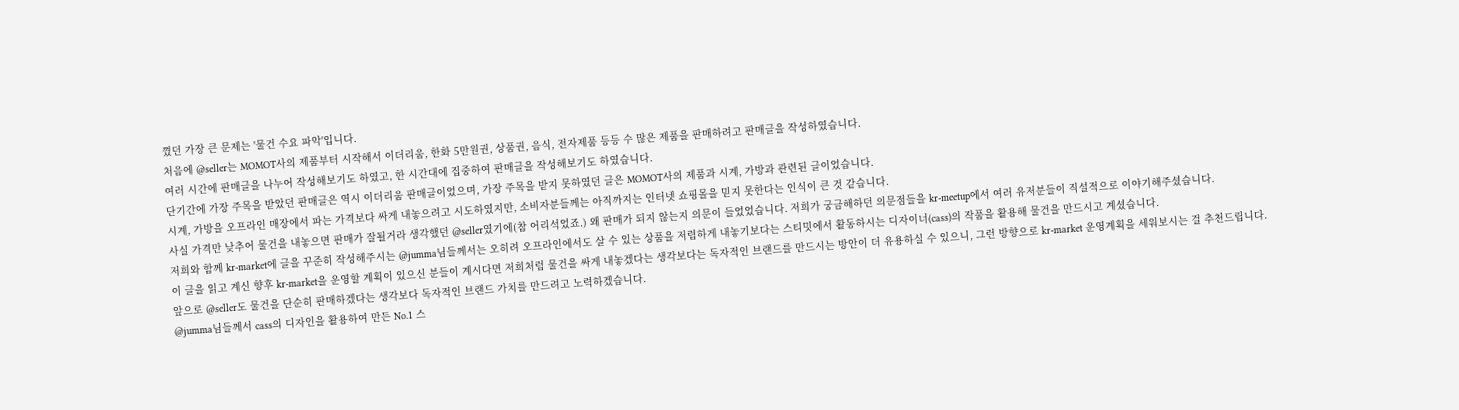꼈던 가장 큰 문제는 '물건 수요 파악'입니다.
처음에 @seller는 MOMOT사의 제품부터 시작해서 이더리움, 한화 5만원권, 상품권, 음식, 전자제품 등등 수 많은 제품을 판매하려고 판매글을 작성하였습니다.
여러 시간에 판매글을 나누어 작성해보기도 하였고, 한 시간대에 집중하여 판매글을 작성해보기도 하였습니다.
단기간에 가장 주목을 받았던 판매글은 역시 이더리움 판매글이었으며, 가장 주목을 받지 못하였던 글은 MOMOT사의 제품과 시계, 가방과 관련된 글이었습니다.
시계, 가방을 오프라인 매장에서 파는 가격보다 싸게 내놓으려고 시도하였지만, 소비자분들께는 아직까지는 인터넷 쇼핑몰을 믿지 못한다는 인식이 큰 것 같습니다.
사실 가격만 낮추어 물건을 내놓으면 판매가 잘될거라 생각했던 @seller였기에(참 어리석었죠.) 왜 판매가 되지 않는지 의문이 들었었습니다. 저희가 궁금해하던 의문점들을 kr-meetup에서 여러 유저분들이 직설적으로 이야기해주셨습니다.
저희와 함께 kr-market에 글을 꾸준히 작성해주시는 @jumma님들께서는 오히려 오프라인에서도 살 수 있는 상품을 저렴하게 내놓기보다는 스티밋에서 활동하시는 디자이너(cass)의 작품을 활용해 물건을 만드시고 계셨습니다.
이 글을 읽고 계신 향후 kr-market을 운영할 계획이 있으신 분들이 계시다면 저희처럼 물건을 싸게 내놓겠다는 생각보다는 독자적인 브랜드를 만드시는 방안이 더 유용하실 수 있으니, 그런 방향으로 kr-market 운영계획을 세워보시는 걸 추천드립니다.
앞으로 @seller도 물건을 단순히 판매하겠다는 생각보다 독자적인 브랜드 가치를 만드려고 노력하겠습니다.
@jumma님들께서 cass의 디자인을 활용하여 만든 No.1 스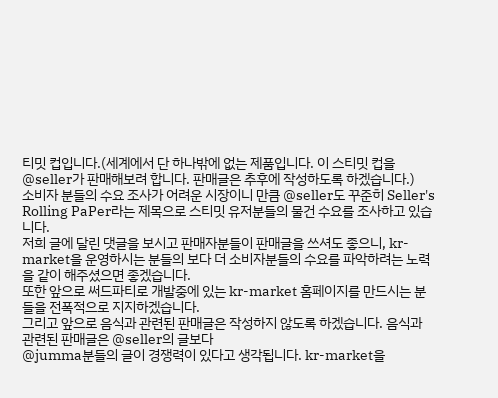티밋 컵입니다.(세계에서 단 하나밖에 없는 제품입니다. 이 스티밋 컵을
@seller가 판매해보려 합니다. 판매글은 추후에 작성하도록 하겠습니다.)
소비자 분들의 수요 조사가 어려운 시장이니 만큼 @seller도 꾸준히 Seller's Rolling PaPer라는 제목으로 스티밋 유저분들의 물건 수요를 조사하고 있습니다.
저희 글에 달린 댓글을 보시고 판매자분들이 판매글을 쓰셔도 좋으니, kr-market을 운영하시는 분들의 보다 더 소비자분들의 수요를 파악하려는 노력을 같이 해주셨으면 좋겠습니다.
또한 앞으로 써드파티로 개발중에 있는 kr-market 홈페이지를 만드시는 분들을 전폭적으로 지지하겠습니다.
그리고 앞으로 음식과 관련된 판매글은 작성하지 않도록 하겠습니다. 음식과 관련된 판매글은 @seller의 글보다
@jumma분들의 글이 경쟁력이 있다고 생각됩니다. kr-market을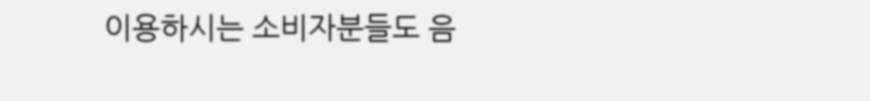이용하시는 소비자분들도 음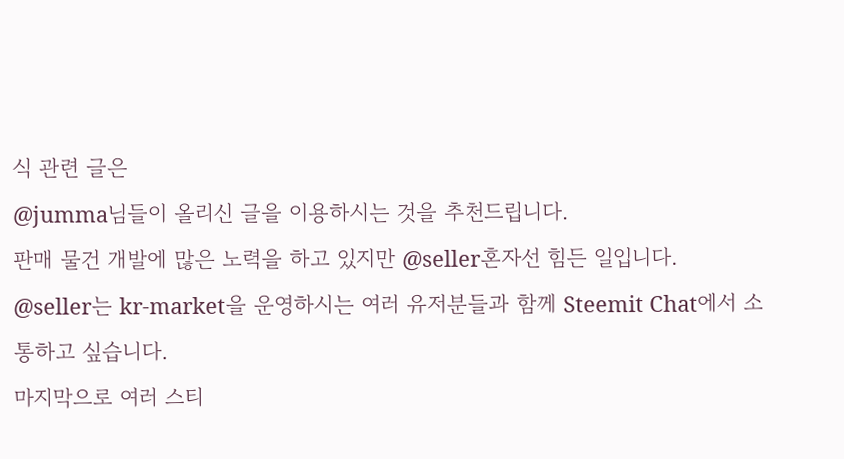식 관련 글은
@jumma님들이 올리신 글을 이용하시는 것을 추천드립니다.
판매 물건 개발에 많은 노력을 하고 있지만 @seller혼자선 힘든 일입니다.
@seller는 kr-market을 운영하시는 여러 유저분들과 함께 Steemit Chat에서 소통하고 싶습니다.
마지막으로 여러 스티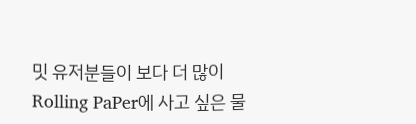밋 유저분들이 보다 더 많이 Rolling PaPer에 사고 싶은 물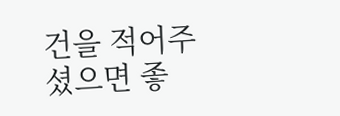건을 적어주셨으면 좋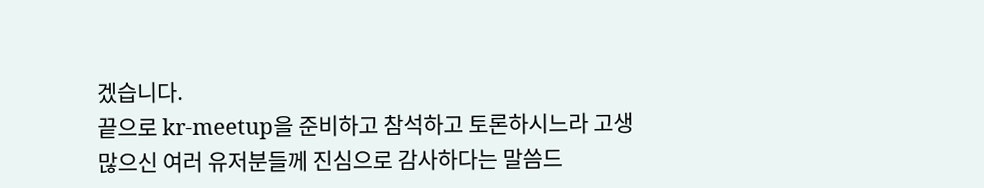겠습니다.
끝으로 kr-meetup을 준비하고 참석하고 토론하시느라 고생 많으신 여러 유저분들께 진심으로 감사하다는 말씀드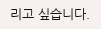리고 싶습니다.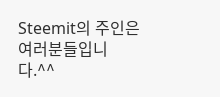Steemit의 주인은 여러분들입니다.^^